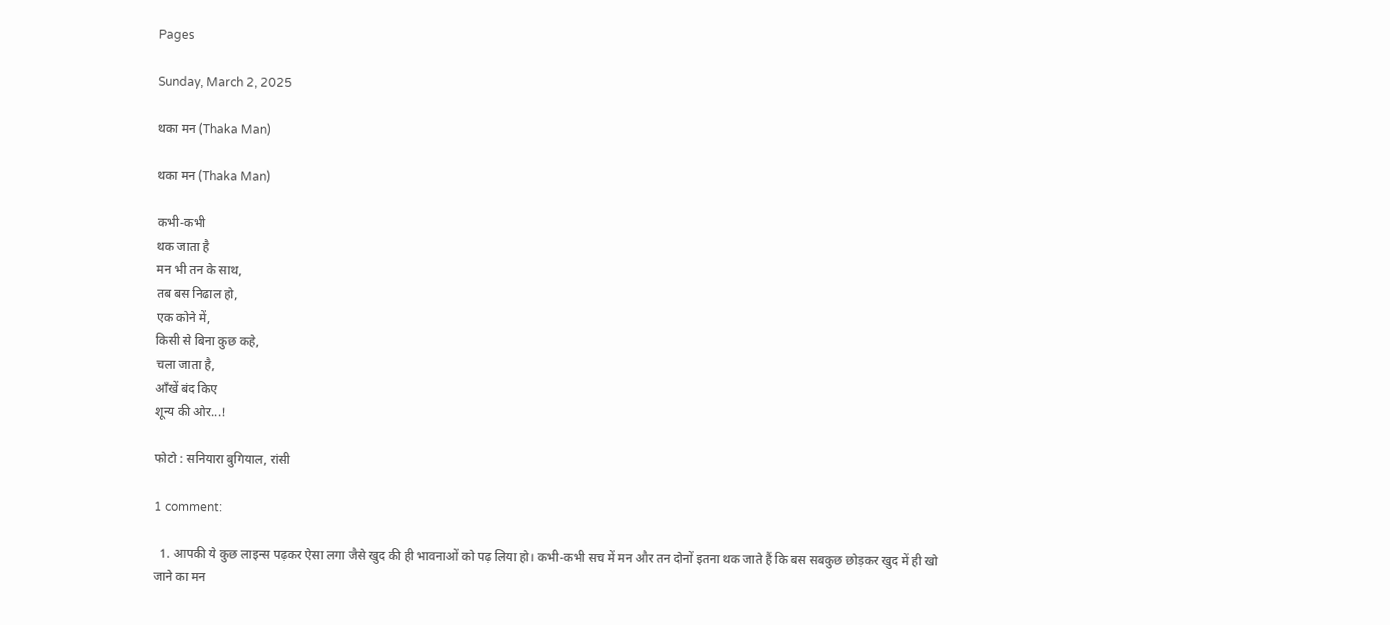Pages

Sunday, March 2, 2025

थका मन (Thaka Man)

थका मन (Thaka Man)

कभी-कभी
थक जाता है
मन भी तन के साथ,
तब बस निढाल हो,
एक कोने में,
किसी से बिना कुछ कहे,
चला जाता है,
आँखें बंद किए
शून्य की ओर...!

फोटो : सनियारा बुगियाल, रांसी

1 comment:

  1. आपकी ये कुछ लाइन्स पढ़कर ऐसा लगा जैसे खुद की ही भावनाओं को पढ़ लिया हो। कभी-कभी सच में मन और तन दोनों इतना थक जाते हैं कि बस सबकुछ छोड़कर खुद में ही खो जाने का मन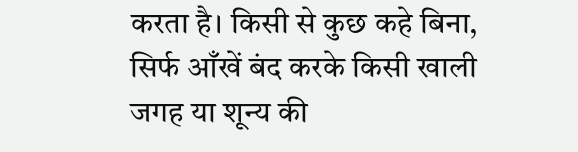करता है। किसी से कुछ कहे बिना, सिर्फ आँखें बंद करके किसी खाली जगह या शून्य की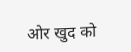ओर खुद को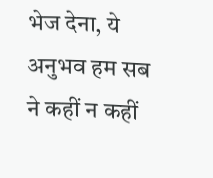भेज देना, ये अनुभव हम सब ने कहीं न कहीं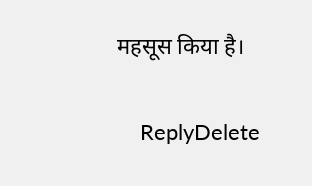महसूस किया है।

    ReplyDelete